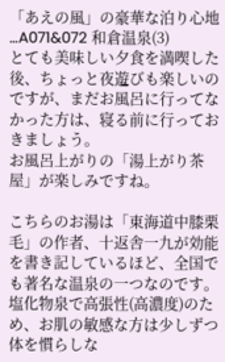「あえの風」の豪華な泊り心地 …A071&072 和倉温泉(3)
とても美味しい夕食を満喫した後、ちょっと夜遊びも楽しいのですが、まだお風呂に行ってなかった方は、寝る前に行っておきましょう。
お風呂上がりの「湯上がり茶屋」が楽しみですね。

こちらのお湯は「東海道中膝栗毛」の作者、十返舎一九が効能を書き記しているほど、全国でも著名な温泉の一つなのです。
塩化物泉で高張性(高濃度)のため、お肌の敏感な方は少しずつ体を慣らしな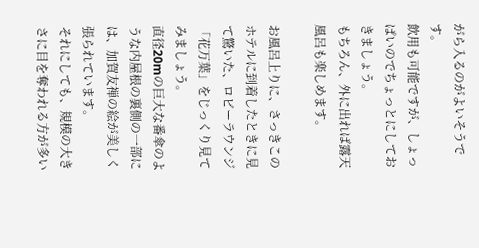がら入るのがよいそうです。
飲用も可能ですが、しょっぱいのでちょっとにしておきましょう。
もちろん、外に出れば露天風呂も楽しめます。

お風呂上りに、さっきこのホテルに到着したときに見て驚いた、ロビーラウンジ「花万葉」をじっくり見てみましょう。
直径20mの巨大な番傘のような内屋根の裏側の一部には、加賀友禅の絵が美しく張られています。
それにしても、規模の大きさに目を奪われる方が多い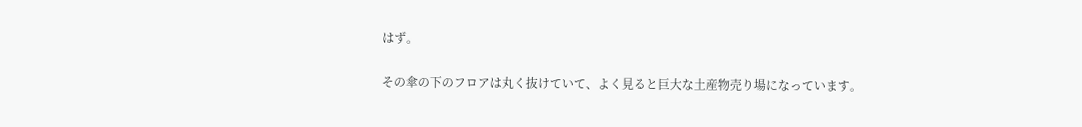はず。

その傘の下のフロアは丸く抜けていて、よく見ると巨大な土産物売り場になっています。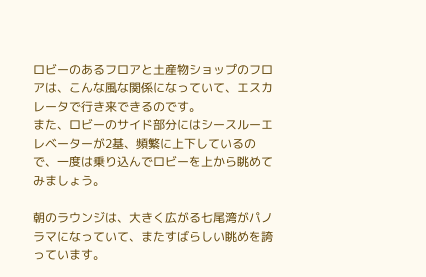ロビーのあるフロアと土産物ショップのフロアは、こんな風な関係になっていて、エスカレータで行き来できるのです。
また、ロビーのサイド部分にはシースルーエレベーターが2基、頻繁に上下しているので、一度は乗り込んでロビーを上から眺めてみましょう。

朝のラウンジは、大きく広がる七尾湾がパノラマになっていて、またすばらしい眺めを誇っています。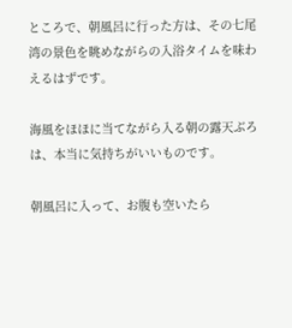ところで、朝風呂に行った方は、その七尾湾の景色を眺めながらの入浴タイムを味わえるはずです。

海風をほほに当てながら入る朝の露天ぶろは、本当に気持ちがいいものです。

朝風呂に入って、お腹も空いたら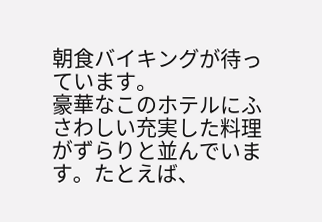朝食バイキングが待っています。
豪華なこのホテルにふさわしい充実した料理がずらりと並んでいます。たとえば、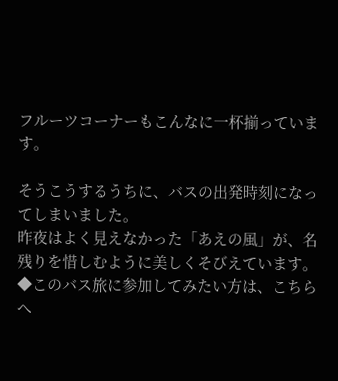フルーツコーナーもこんなに一杯揃っています。

そうこうするうちに、バスの出発時刻になってしまいました。
昨夜はよく見えなかった「あえの風」が、名残りを惜しむように美しくそびえています。
◆このバス旅に参加してみたい方は、こちらへ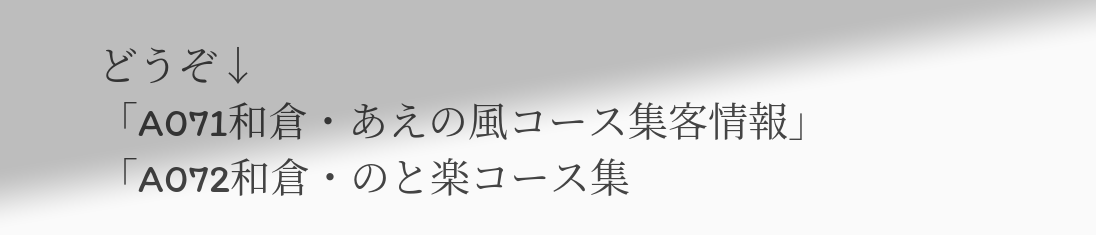どうぞ↓
「A071和倉・あえの風コース集客情報」
「A072和倉・のと楽コース集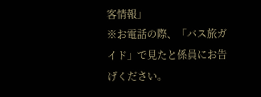客情報」
※お電話の際、「バス旅ガイド」で見たと係員にお告げください。